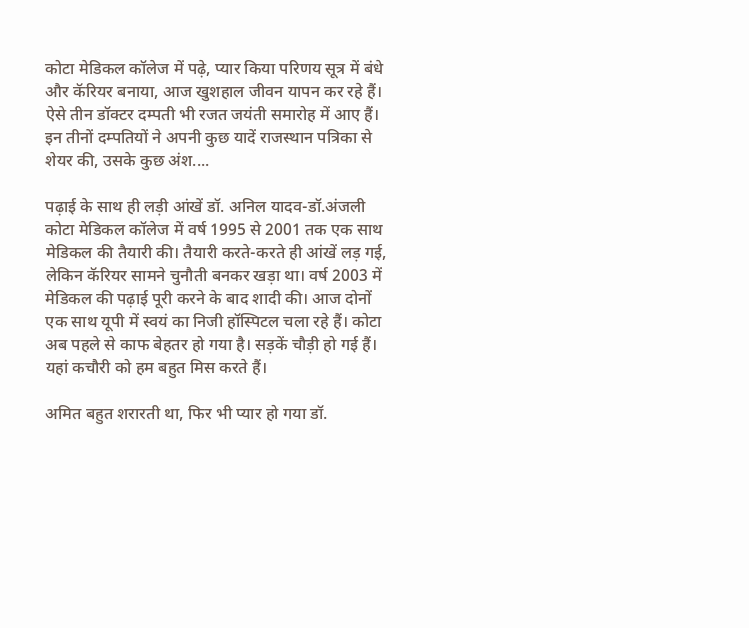कोटा मेडिकल कॉलेज में पढ़े, प्यार किया परिणय सूत्र में बंधे और कॅरियर बनाया, आज खुशहाल जीवन यापन कर रहे हैं। ऐसे तीन डॉक्टर दम्पती भी रजत जयंती समारोह में आए हैं। इन तीनों दम्पतियों ने अपनी कुछ यादें राजस्थान पत्रिका से शेयर की, उसके कुछ अंश....

पढ़ाई के साथ ही लड़ी आंखें डॉ. अनिल यादव-डॉ.अंजली कोटा मेडिकल कॉलेज में वर्ष 1995 से 2001 तक एक साथ मेडिकल की तैयारी की। तैयारी करते-करते ही आंखें लड़ गई, लेकिन कॅरियर सामने चुनौती बनकर खड़ा था। वर्ष 2003 में मेडिकल की पढ़ाई पूरी करने के बाद शादी की। आज दोनों एक साथ यूपी में स्वयं का निजी हॉस्पिटल चला रहे हैं। कोटा अब पहले से काफ बेहतर हो गया है। सड़कें चौड़ी हो गई हैं। यहां कचौरी को हम बहुत मिस करते हैं।

अमित बहुत शरारती था, फिर भी प्यार हो गया डॉ.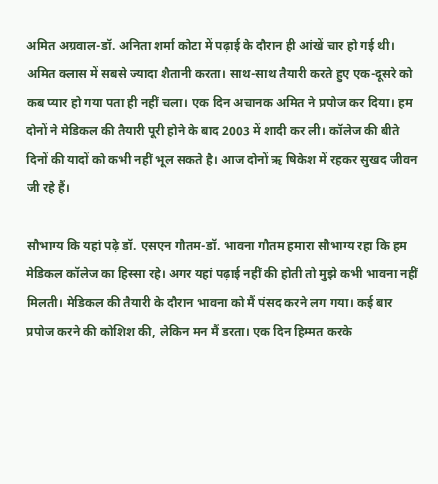अमित अग्रवाल-डॉ. अनिता शर्मा कोटा में पढ़ाई के दौरान ही आंखें चार हो गई थी। अमित क्लास में सबसे ज्यादा शैतानी करता। साथ-साथ तैयारी करते हुए एक-दूसरे को कब प्यार हो गया पता ही नहीं चला। एक दिन अचानक अमित ने प्रपोज कर दिया। हम दोनों ने मेडिकल की तैयारी पूरी होने के बाद 2003 में शादी कर ली। कॉलेज की बीते दिनों की यादों को कभी नहीं भूल सकते है। आज दोनों ऋ षिकेश में रहकर सुखद जीवन जी रहे हैं।

सौभाग्य कि यहां पढ़े डॉ. एसएन गौतम-डॉ. भावना गौतम हमारा सौभाग्य रहा कि हम मेडिकल कॉलेज का हिस्सा रहे। अगर यहां पढ़ाई नहीं की होती तो मुझे कभी भावना नहीं मिलती। मेडिकल की तैयारी के दौरान भावना को मैं पंसद करने लग गया। कई बार प्रपोज करने की कोशिश की, लेकिन मन मैं डरता। एक दिन हिम्मत करके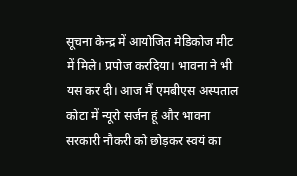सूचना केन्द्र में आयोजित मेडिकोज मीट में मिले। प्रपोज करदिया। भावना ने भी यस कर दी। आज मैं एमबीएस अस्पताल कोटा में न्यूरो सर्जन हूं और भावना सरकारी नौकरी को छोड़कर स्वयं का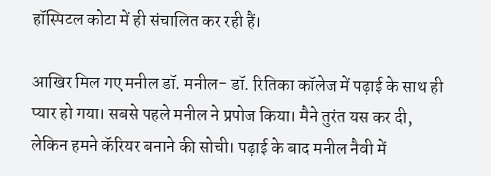हॉस्पिटल कोटा में ही संचालित कर रही हैं।

आखिर मिल गए मनील डॉ. मनील- डॉ. रितिका कॉलेज में पढ़ाई के साथ ही प्यार हो गया। सबसे पहले मनील ने प्रपोज किया। मैने तुरंत यस कर दी, लेकिन हमने कॅरियर बनाने की सोची। पढ़ाई के बाद मनील नैवी में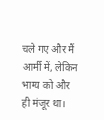चले गए और मैं आर्मी में, लेकिन भाग्य को और ही मंजूर था।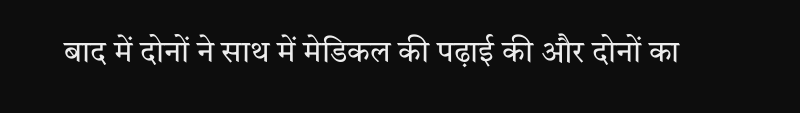बाद में दोनों ने साथ में मेडिकल की पढ़ाई की और दोनों का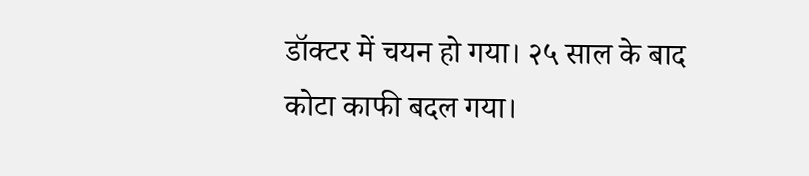डॉक्टर में चयन हो गया। २५ साल के बाद कोटा काफी बदल गया।